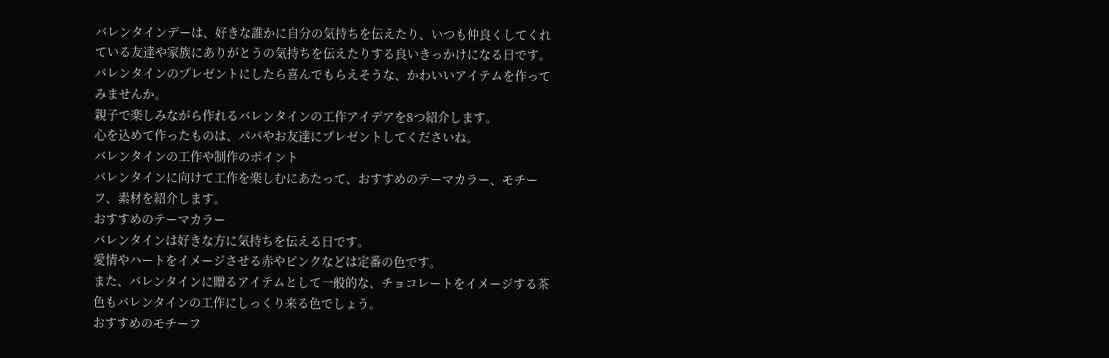バレンタインデーは、好きな誰かに自分の気持ちを伝えたり、いつも仲良くしてくれている友達や家族にありがとうの気持ちを伝えたりする良いきっかけになる日です。
バレンタインのプレゼントにしたら喜んでもらえそうな、かわいいアイテムを作ってみませんか。
親子で楽しみながら作れるバレンタインの工作アイデアを8つ紹介します。
心を込めて作ったものは、パパやお友達にプレゼントしてくださいね。
バレンタインの工作や制作のポイント
バレンタインに向けて工作を楽しむにあたって、おすすめのテーマカラー、モチーフ、素材を紹介します。
おすすめのテーマカラー
バレンタインは好きな方に気持ちを伝える日です。
愛情やハートをイメージさせる赤やピンクなどは定番の色です。
また、バレンタインに贈るアイテムとして一般的な、チョコレートをイメージする茶色もバレンタインの工作にしっくり来る色でしょう。
おすすめのモチーフ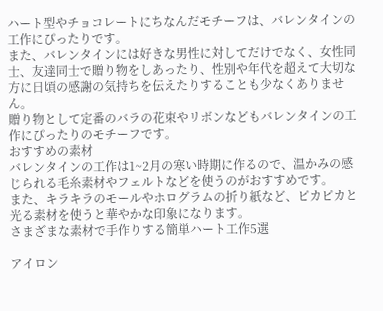ハート型やチョコレートにちなんだモチーフは、バレンタインの工作にぴったりです。
また、バレンタインには好きな男性に対してだけでなく、女性同士、友達同士で贈り物をしあったり、性別や年代を超えて大切な方に日頃の感謝の気持ちを伝えたりすることも少なくありません。
贈り物として定番のバラの花束やリボンなどもバレンタインの工作にぴったりのモチーフです。
おすすめの素材
バレンタインの工作は1~2月の寒い時期に作るので、温かみの感じられる毛糸素材やフェルトなどを使うのがおすすめです。
また、キラキラのモールやホログラムの折り紙など、ピカピカと光る素材を使うと華やかな印象になります。
さまざまな素材で手作りする簡単ハート工作5選

アイロン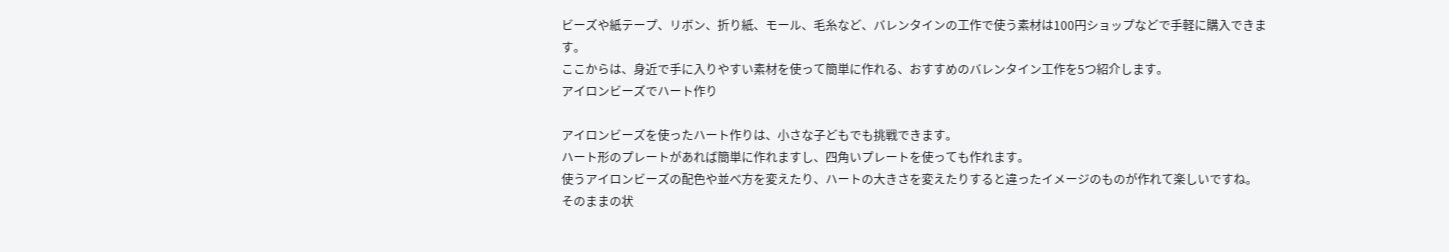ビーズや紙テープ、リボン、折り紙、モール、毛糸など、バレンタインの工作で使う素材は100円ショップなどで手軽に購入できます。
ここからは、身近で手に入りやすい素材を使って簡単に作れる、おすすめのバレンタイン工作を5つ紹介します。
アイロンビーズでハート作り

アイロンビーズを使ったハート作りは、小さな子どもでも挑戦できます。
ハート形のプレートがあれば簡単に作れますし、四角いプレートを使っても作れます。
使うアイロンビーズの配色や並べ方を変えたり、ハートの大きさを変えたりすると違ったイメージのものが作れて楽しいですね。
そのままの状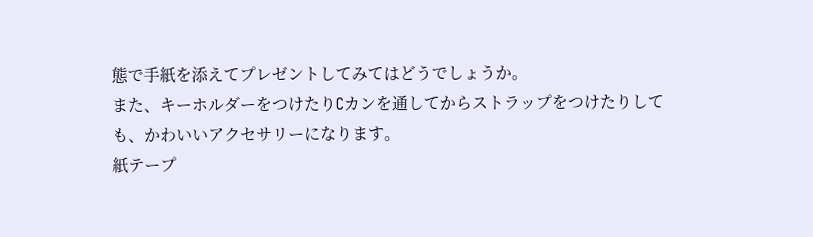態で手紙を添えてプレゼントしてみてはどうでしょうか。
また、キーホルダーをつけたりCカンを通してからストラップをつけたりしても、かわいいアクセサリーになります。
紙テープ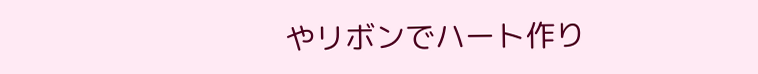やリボンでハート作り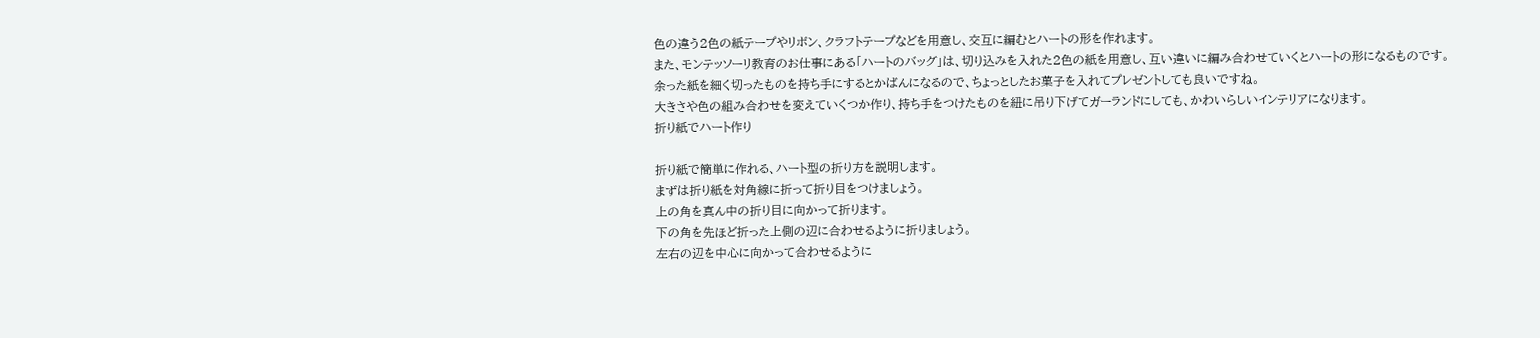色の違う2色の紙テープやリボン、クラフトテープなどを用意し、交互に編むとハートの形を作れます。
また、モンテッソーリ教育のお仕事にある「ハートのバッグ」は、切り込みを入れた2色の紙を用意し、互い違いに編み合わせていくとハートの形になるものです。
余った紙を細く切ったものを持ち手にするとかばんになるので、ちょっとしたお菓子を入れてプレゼントしても良いですね。
大きさや色の組み合わせを変えていくつか作り、持ち手をつけたものを紐に吊り下げてガーランドにしても、かわいらしいインテリアになります。
折り紙でハート作り

折り紙で簡単に作れる、ハート型の折り方を説明します。
まずは折り紙を対角線に折って折り目をつけましょう。
上の角を真ん中の折り目に向かって折ります。
下の角を先ほど折った上側の辺に合わせるように折りましょう。
左右の辺を中心に向かって合わせるように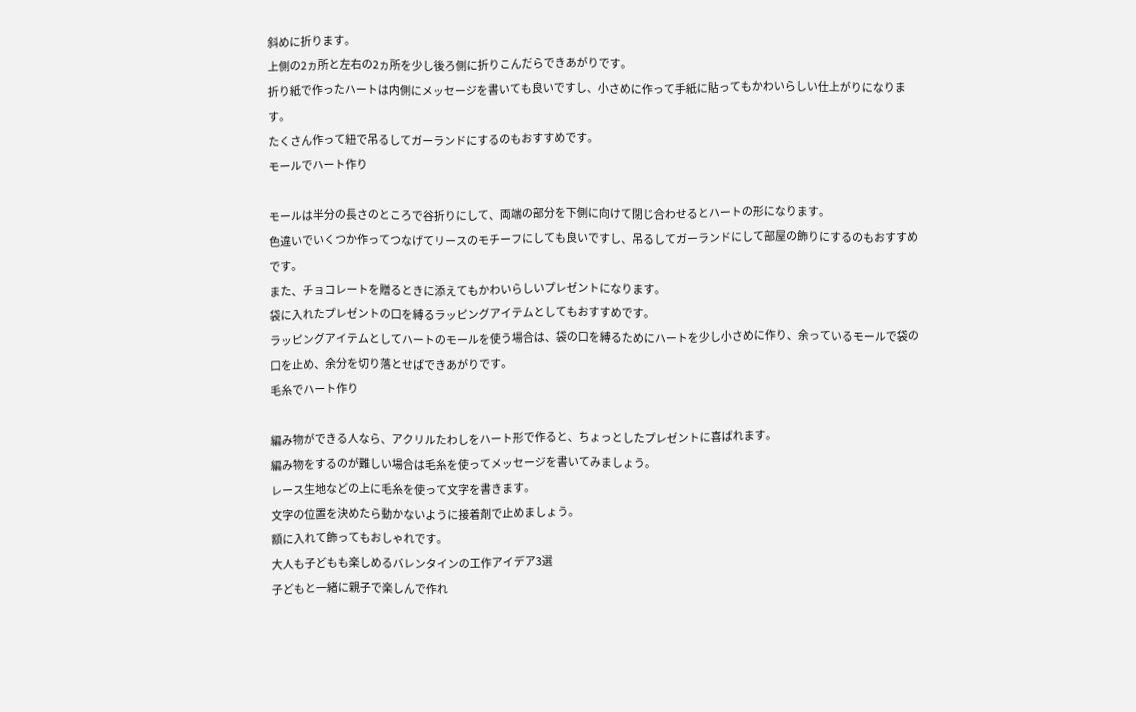斜めに折ります。
上側の2ヵ所と左右の2ヵ所を少し後ろ側に折りこんだらできあがりです。
折り紙で作ったハートは内側にメッセージを書いても良いですし、小さめに作って手紙に貼ってもかわいらしい仕上がりになります。
たくさん作って紐で吊るしてガーランドにするのもおすすめです。
モールでハート作り

モールは半分の長さのところで谷折りにして、両端の部分を下側に向けて閉じ合わせるとハートの形になります。
色違いでいくつか作ってつなげてリースのモチーフにしても良いですし、吊るしてガーランドにして部屋の飾りにするのもおすすめです。
また、チョコレートを贈るときに添えてもかわいらしいプレゼントになります。
袋に入れたプレゼントの口を縛るラッピングアイテムとしてもおすすめです。
ラッピングアイテムとしてハートのモールを使う場合は、袋の口を縛るためにハートを少し小さめに作り、余っているモールで袋の口を止め、余分を切り落とせばできあがりです。
毛糸でハート作り

編み物ができる人なら、アクリルたわしをハート形で作ると、ちょっとしたプレゼントに喜ばれます。
編み物をするのが難しい場合は毛糸を使ってメッセージを書いてみましょう。
レース生地などの上に毛糸を使って文字を書きます。
文字の位置を決めたら動かないように接着剤で止めましょう。
額に入れて飾ってもおしゃれです。
大人も子どもも楽しめるバレンタインの工作アイデア3選
子どもと一緒に親子で楽しんで作れ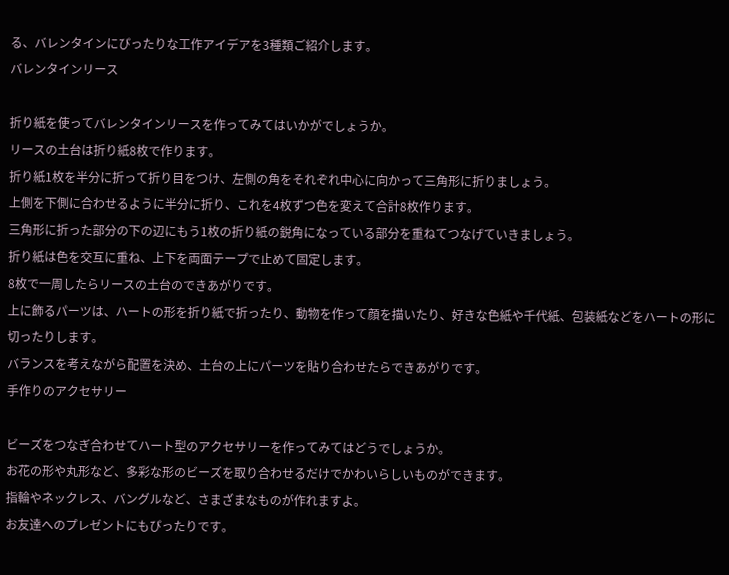る、バレンタインにぴったりな工作アイデアを3種類ご紹介します。
バレンタインリース

折り紙を使ってバレンタインリースを作ってみてはいかがでしょうか。
リースの土台は折り紙8枚で作ります。
折り紙1枚を半分に折って折り目をつけ、左側の角をそれぞれ中心に向かって三角形に折りましょう。
上側を下側に合わせるように半分に折り、これを4枚ずつ色を変えて合計8枚作ります。
三角形に折った部分の下の辺にもう1枚の折り紙の鋭角になっている部分を重ねてつなげていきましょう。
折り紙は色を交互に重ね、上下を両面テープで止めて固定します。
8枚で一周したらリースの土台のできあがりです。
上に飾るパーツは、ハートの形を折り紙で折ったり、動物を作って顔を描いたり、好きな色紙や千代紙、包装紙などをハートの形に切ったりします。
バランスを考えながら配置を決め、土台の上にパーツを貼り合わせたらできあがりです。
手作りのアクセサリー

ビーズをつなぎ合わせてハート型のアクセサリーを作ってみてはどうでしょうか。
お花の形や丸形など、多彩な形のビーズを取り合わせるだけでかわいらしいものができます。
指輪やネックレス、バングルなど、さまざまなものが作れますよ。
お友達へのプレゼントにもぴったりです。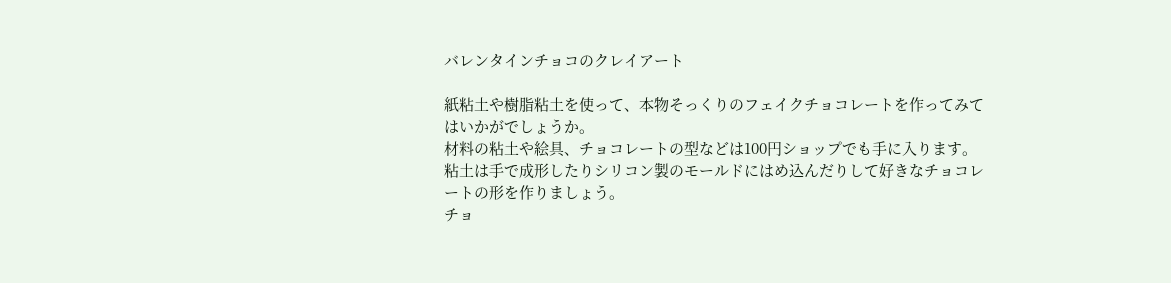バレンタインチョコのクレイアート

紙粘土や樹脂粘土を使って、本物そっくりのフェイクチョコレートを作ってみてはいかがでしょうか。
材料の粘土や絵具、チョコレートの型などは100円ショップでも手に入ります。
粘土は手で成形したりシリコン製のモールドにはめ込んだりして好きなチョコレートの形を作りましょう。
チョ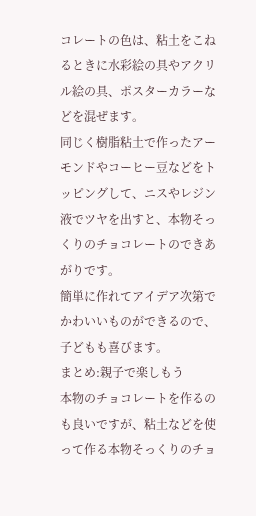コレートの色は、粘土をこねるときに水彩絵の具やアクリル絵の具、ポスターカラーなどを混ぜます。
同じく樹脂粘土で作ったアーモンドやコーヒー豆などをトッピングして、ニスやレジン液でツヤを出すと、本物そっくりのチョコレートのできあがりです。
簡単に作れてアイデア次第でかわいいものができるので、子どもも喜びます。
まとめ:親子で楽しもう
本物のチョコレートを作るのも良いですが、粘土などを使って作る本物そっくりのチョ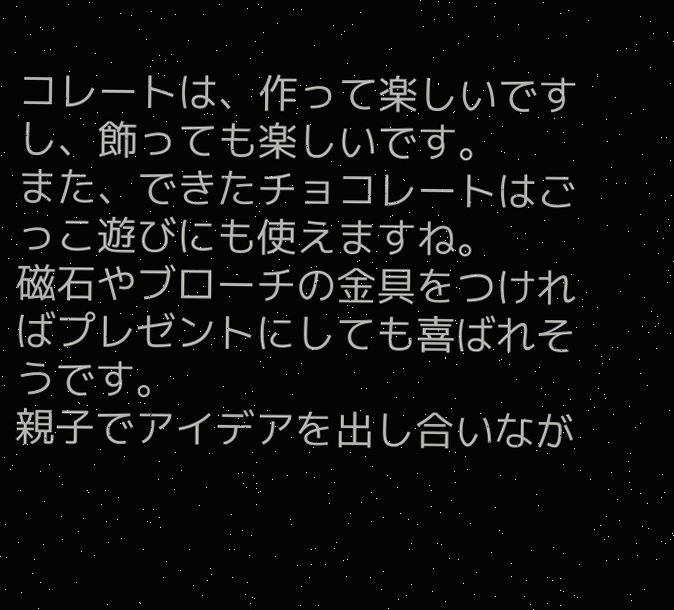コレートは、作って楽しいですし、飾っても楽しいです。
また、できたチョコレートはごっこ遊びにも使えますね。
磁石やブローチの金具をつければプレゼントにしても喜ばれそうです。
親子でアイデアを出し合いなが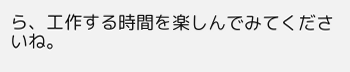ら、工作する時間を楽しんでみてくださいね。